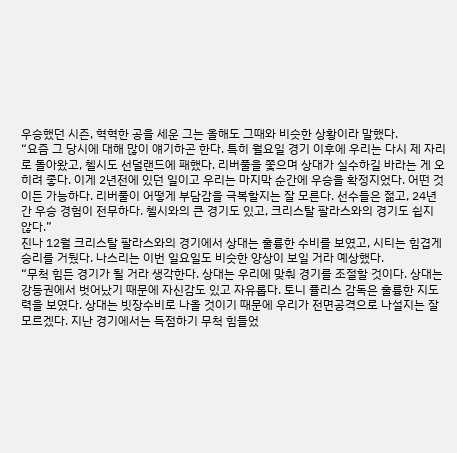우승했던 시즌, 혁혁한 공을 세운 그는 올해도 그때와 비슷한 상황이라 말했다.
“요즘 그 당시에 대해 많이 얘기하곤 한다. 특히 월요일 경기 이후에 우리는 다시 제 자리로 돌아왔고, 첼시도 선덜랜드에 패했다. 리버풀을 쫓으며 상대가 실수하길 바라는 게 오히려 좋다. 이게 2년전에 있던 일이고 우리는 마지막 순간에 우승을 확정지었다. 어떤 것이든 가능하다. 리버풀이 어떻게 부담감을 극복할지는 잘 모른다. 선수들은 젊고, 24년간 우승 경험이 전무하다. 첼시와의 큰 경기도 있고, 크리스탈 팔라스와의 경기도 쉽지 않다.”
진나 12월 크리스탈 팔라스와의 경기에서 상대는 훌륭한 수비를 보였고, 시티는 힘겹게 승리를 거뒀다. 나스리는 이번 일요일도 비슷한 양상이 보일 거라 예상했다.
“무척 힘든 경기가 될 거라 생각한다. 상대는 우리에 맞춰 경기를 조절할 것이다. 상대는 강등권에서 벗어났기 때문에 자신감도 있고 자유롭다. 토니 퓰리스 감독은 훌륭한 지도력을 보였다. 상대는 빗장수비로 나올 것이기 때문에 우리가 전면공격으로 나설지는 잘 모르겠다. 지난 경기에서는 득점하기 무척 힘들었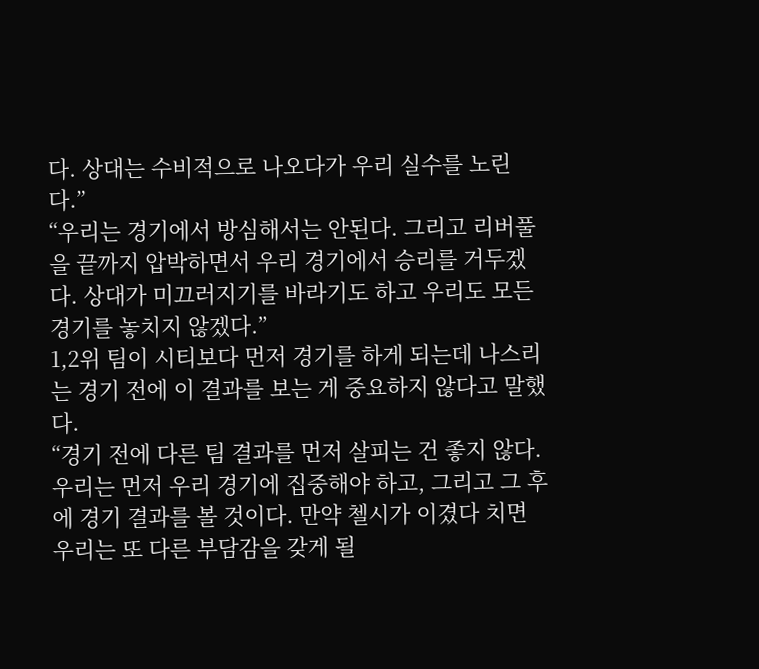다. 상대는 수비적으로 나오다가 우리 실수를 노린다.”
“우리는 경기에서 방심해서는 안된다. 그리고 리버풀을 끝까지 압박하면서 우리 경기에서 승리를 거두겠다. 상대가 미끄러지기를 바라기도 하고 우리도 모든 경기를 놓치지 않겠다.”
1,2위 팀이 시티보다 먼저 경기를 하게 되는데 나스리는 경기 전에 이 결과를 보는 게 중요하지 않다고 말했다.
“경기 전에 다른 팀 결과를 먼저 살피는 건 좋지 않다. 우리는 먼저 우리 경기에 집중해야 하고, 그리고 그 후에 경기 결과를 볼 것이다. 만약 첼시가 이겼다 치면 우리는 또 다른 부담감을 갖게 될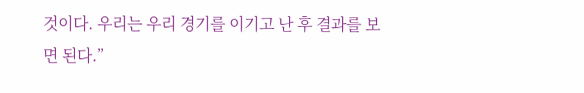것이다. 우리는 우리 경기를 이기고 난 후 결과를 보면 된다.”